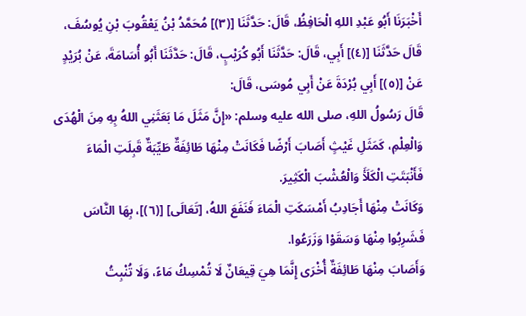أَخْبَرَنَا أَبُو عَبْدِ اللهِ الْحَافِظُ، قَالَ: حَدَّثَنَا [(٣)] مُحَمَّدُ بْنُ يَعْقُوبَ بْنِ يُوسُفَ، قَالَ حَدَّثَنَا [(٤)] أَبِي، قَالَ: حَدَّثَنَا أَبُو كُرَيْبٍ، قَالَ: حَدَّثَنَا أَبُو أُسَامَةَ، عَنْ بُرَيْدٍ عَنْ [(٥)] أَبِي بُرْدَةَ عَنْ أَبِي مُوسَى، قَالَ:
قَالَ رَسُولُ اللهِ، صلى الله عليه وسلم: «إِنَّ مَثَلَ مَا بَعَثَنِي اللهُ بِهِ مِنَ الْهُدَى وَالْعِلْمِ، كَمَثَلِ غَيْثٍ أَصَابَ أَرْضًا فَكَانَتْ مِنْهَا طَائِفَةٌ طَيِّبَةٌ قَبِلَتِ الْمَاءَ فَأَنْبَتَتِ الْكَلَأَ وَالْعُشْبَ الْكَثِيرَ.
وَكَانَتْ مِنْهَا أَجَادِبُ أَمْسَكَتِ الْمَاءَ فَنَفَعَ اللهُ، [تَعَالَى] [(٦)]، بِهَا النَّاسَ فَشَرِبُوا مِنْهَا وَسَقَوْا وَزَرَعُوا.
وَأَصَابَ مِنْهَا طَائِفَةٌ أُخْرَى إِنَّمَا هِيَ قِيعَانٌ لَا تُمْسِكُ مَاءً، وَلَا تُنْبِتُ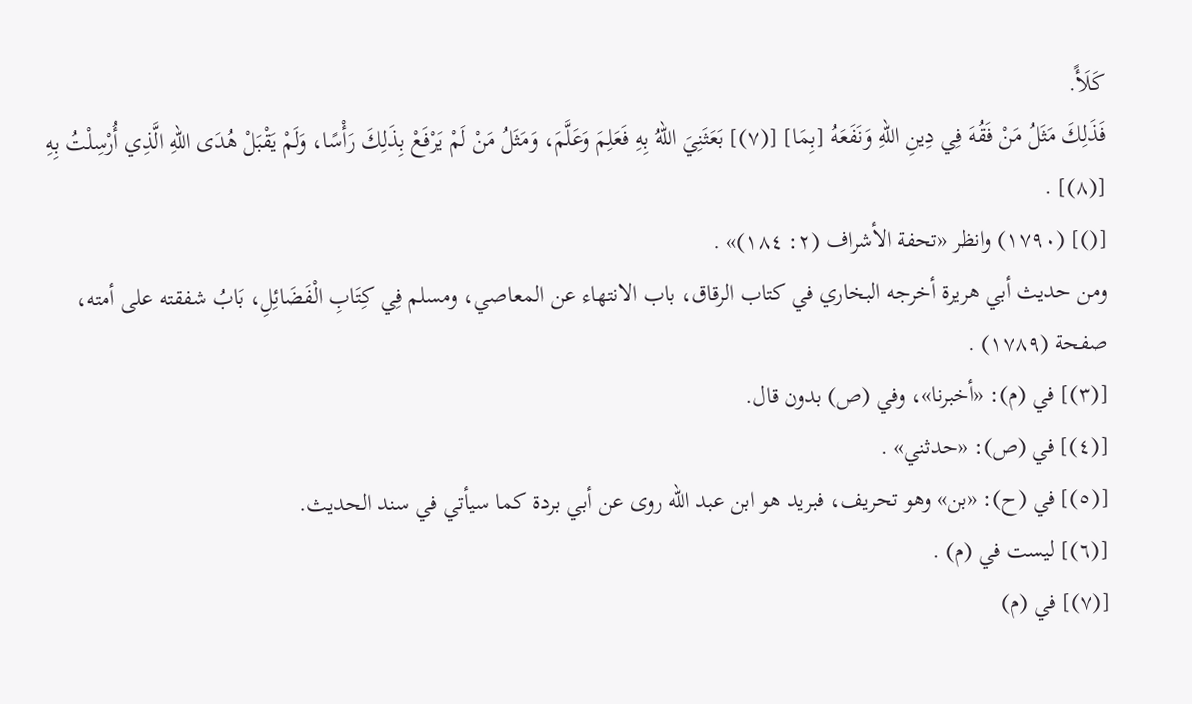كَلَأً.
فَذَلِكَ مَثَلُ مَنْ فَقُهَ فِي دِينِ اللهِ وَنَفَعَهُ [بِمَا] [(٧)] بَعَثَنِيَ اللهُ بِهِ فَعَلِمَ وَعَلَّمَ، وَمَثَلُ مَنْ لَمْ يَرْفَعْ بِذَلِكَ رَأْسًا، وَلَمْ يَقْبَلْ هُدَى اللهِ الَّذِي أُرْسِلْتُ بِهِ [(٨)] .
[()] (١٧٩٠) وانظر «تحفة الأشراف (٢: ١٨٤)» .
ومن حديث أبي هريرة أخرجه البخاري في كتاب الرقاق، باب الانتهاء عن المعاصي، ومسلم فِي كِتَابِ الْفَضَائِلِ، بَابُ شفقته على أمته، صفحة (١٧٨٩) .
[(٣)] في (م): «أخبرنا»، وفي (ص) بدون قال.
[(٤)] في (ص): «حدثني» .
[(٥)] في (ح): «بن» وهو تحريف، فبريد هو ابن عبد الله روى عن أبي بردة كما سيأتي في سند الحديث.
[(٦)] ليست في (م) .
[(٧)] في (م)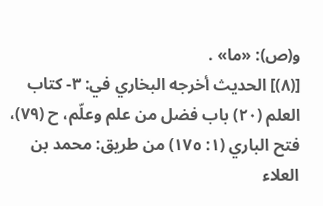و(ص): «ما» .
[(٨)] الحديث أخرجه البخاري في: ٣- كتاب العلم (٢٠) باب فضل من علم وعلّم، ح (٧٩)، فتح الباري (١: ١٧٥) من طريق: محمد بن العلاء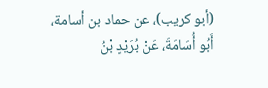(أبو كريب)، عن حماد بن أسامة، أَبُو أُسَامَةَ، عَنْ بُرَيْدٍ بْنُ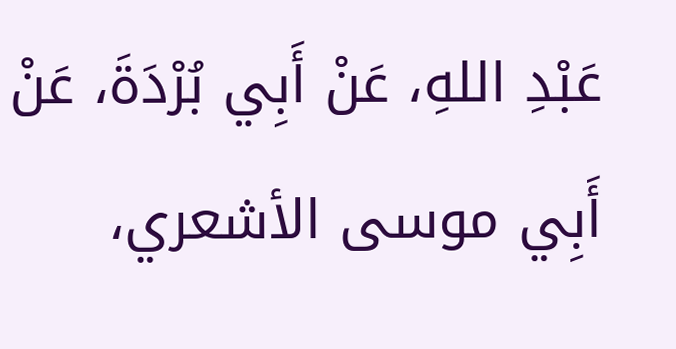عَبْدِ اللهِ، عَنْ أَبِي بُرْدَةَ، عَنْ أَبِي موسى الأشعري،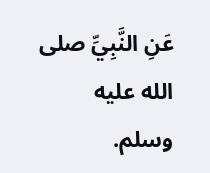عَنِ النَّبِيِّ صلى الله عليه وسلم.